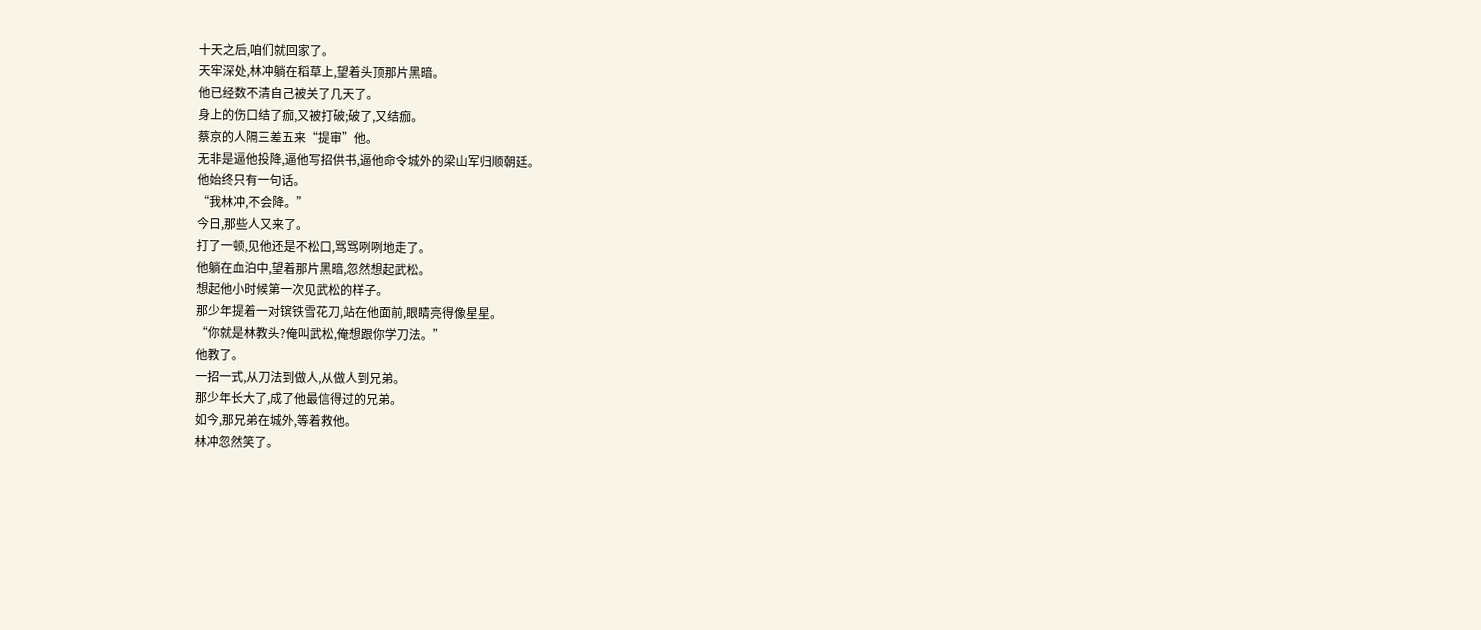十天之后,咱们就回家了。
天牢深处,林冲躺在稻草上,望着头顶那片黑暗。
他已经数不清自己被关了几天了。
身上的伤口结了痂,又被打破;破了,又结痂。
蔡京的人隔三差五来“提审”他。
无非是逼他投降,逼他写招供书,逼他命令城外的梁山军归顺朝廷。
他始终只有一句话。
“我林冲,不会降。”
今日,那些人又来了。
打了一顿,见他还是不松口,骂骂咧咧地走了。
他躺在血泊中,望着那片黑暗,忽然想起武松。
想起他小时候第一次见武松的样子。
那少年提着一对镔铁雪花刀,站在他面前,眼睛亮得像星星。
“你就是林教头?俺叫武松,俺想跟你学刀法。”
他教了。
一招一式,从刀法到做人,从做人到兄弟。
那少年长大了,成了他最信得过的兄弟。
如今,那兄弟在城外,等着救他。
林冲忽然笑了。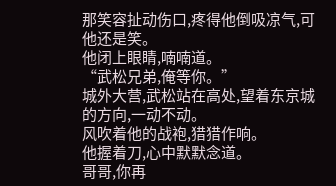那笑容扯动伤口,疼得他倒吸凉气,可他还是笑。
他闭上眼睛,喃喃道。
“武松兄弟,俺等你。”
城外大营,武松站在高处,望着东京城的方向,一动不动。
风吹着他的战袍,猎猎作响。
他握着刀,心中默默念道。
哥哥,你再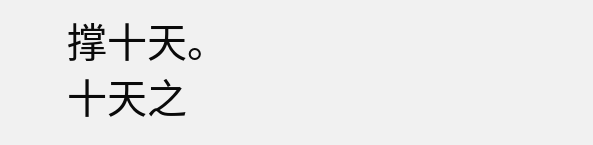撑十天。
十天之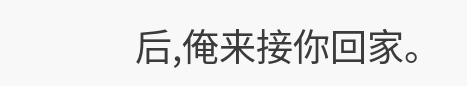后,俺来接你回家。